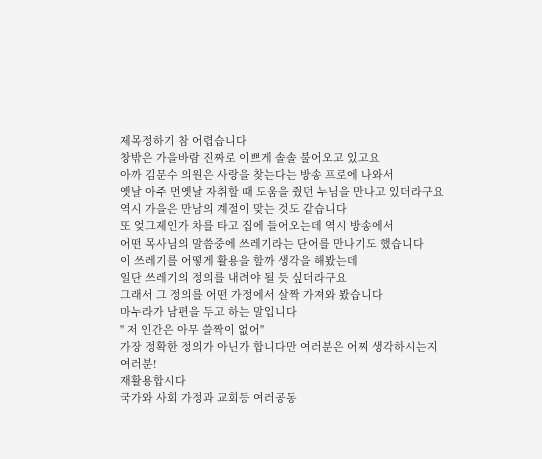제목정하기 참 어렵습니다
창밖은 가을바람 진짜로 이쁘게 솔솔 불어오고 있고요
아까 김문수 의원은 사랑을 찾는다는 방송 프로에 나와서
옛날 아주 먼옛날 자취할 때 도움을 줬던 누님을 만나고 있더라구요
역시 가을은 만남의 계절이 맞는 것도 같습니다
또 엊그제인가 차를 타고 집에 들어오는데 역시 방송에서
어떤 목사님의 말씀중에 쓰레기라는 단어를 만나기도 했습니다
이 쓰레기를 어떻게 활용을 할까 생각을 해봤는데
일단 쓰레기의 정의를 내려야 될 듯 싶더라구요
그래서 그 정의를 어떤 가정에서 살짝 가져와 봤습니다
마누라가 남편을 두고 하는 말입니다
" 저 인간은 아무 쓸짝이 없어"
가장 정확한 정의가 아닌가 합니다만 여러분은 어찌 생각하시는지
여러분!
재활용합시다
국가와 사회 가정과 교회등 여러공동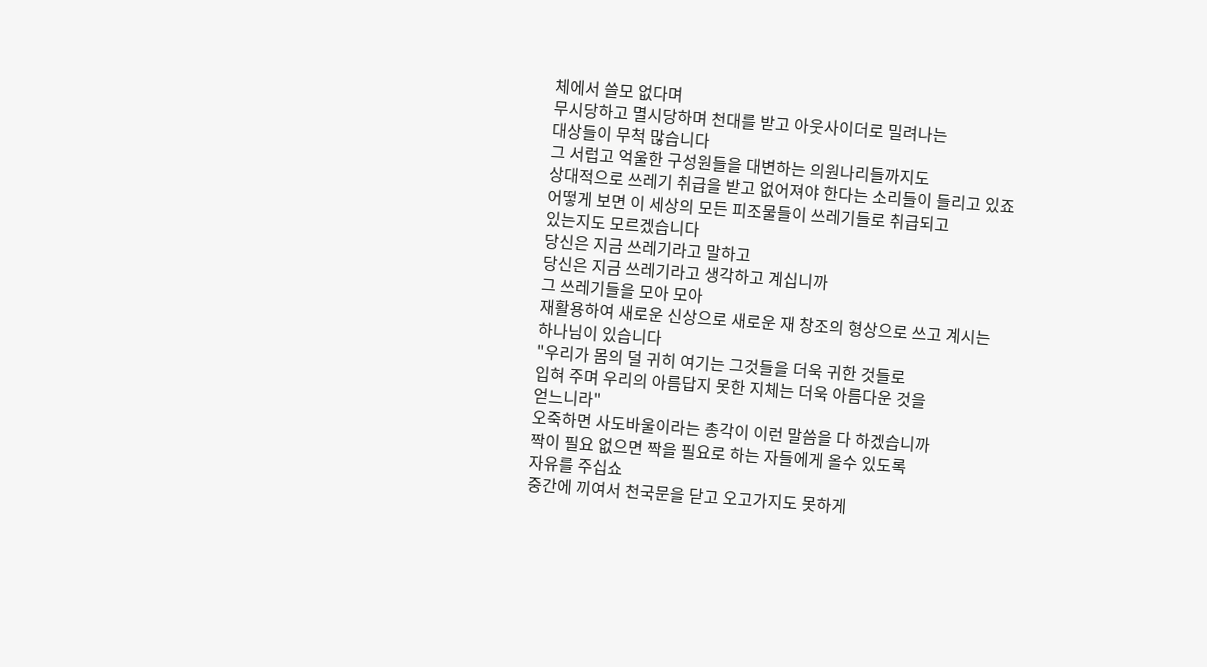체에서 쓸모 없다며
무시당하고 멸시당하며 천대를 받고 아웃사이더로 밀려나는
대상들이 무척 많습니다
그 서럽고 억울한 구성원들을 대변하는 의원나리들까지도
상대적으로 쓰레기 취급을 받고 없어져야 한다는 소리들이 들리고 있죠
어떻게 보면 이 세상의 모든 피조물들이 쓰레기들로 취급되고
있는지도 모르겠습니다
당신은 지금 쓰레기라고 말하고
당신은 지금 쓰레기라고 생각하고 계십니까
그 쓰레기들을 모아 모아
재활용하여 새로운 신상으로 새로운 재 창조의 형상으로 쓰고 계시는
하나님이 있습니다
"우리가 몸의 덜 귀히 여기는 그것들을 더욱 귀한 것들로
입혀 주며 우리의 아름답지 못한 지체는 더욱 아름다운 것을
얻느니라"
오죽하면 사도바울이라는 총각이 이런 말씀을 다 하겠습니까
짝이 필요 없으면 짝을 필요로 하는 자들에게 올수 있도록
자유를 주십쇼
중간에 끼여서 천국문을 닫고 오고가지도 못하게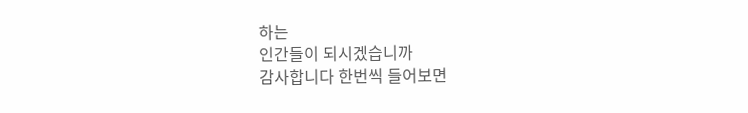하는
인간들이 되시겠습니까
감사합니다 한번씩 들어보면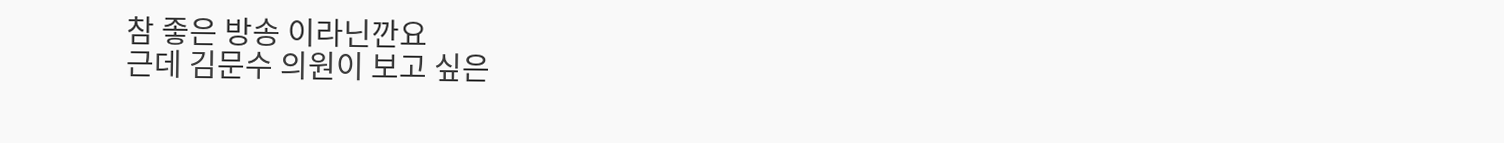참 좋은 방송 이라닌깐요
근데 김문수 의원이 보고 싶은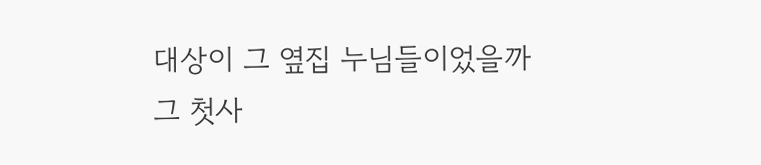대상이 그 옆집 누님들이었을까
그 첫사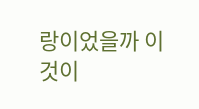랑이었을까 이것이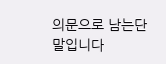의문으로 남는단 말입니다